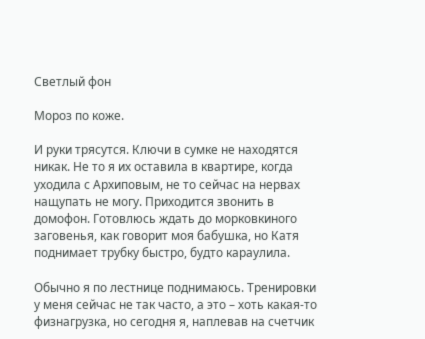Светлый фон

Мороз по коже.

И руки трясутся. Ключи в сумке не находятся никак. Не то я их оставила в квартире, когда уходила с Архиповым, не то сейчас на нервах нащупать не могу. Приходится звонить в домофон. Готовлюсь ждать до морковкиного заговенья, как говорит моя бабушка, но Катя поднимает трубку быстро, будто караулила.

Обычно я по лестнице поднимаюсь. Тренировки у меня сейчас не так часто, а это – хоть какая-то физнагрузка, но сегодня я, наплевав на счетчик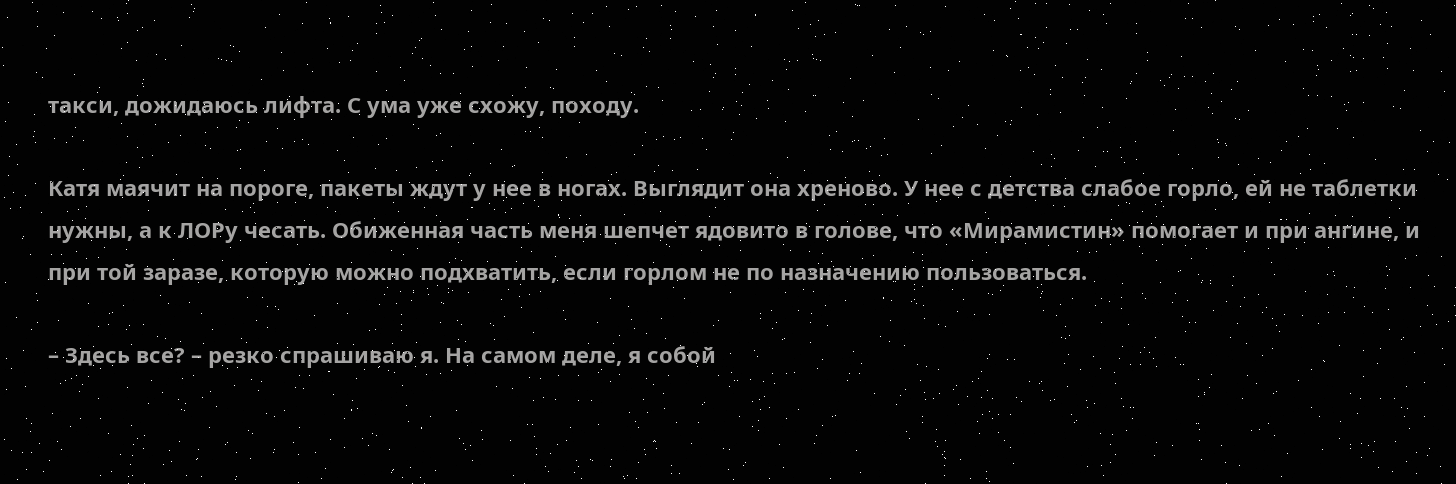такси, дожидаюсь лифта. С ума уже схожу, походу.

Катя маячит на пороге, пакеты ждут у нее в ногах. Выглядит она хреново. У нее с детства слабое горло, ей не таблетки нужны, а к ЛОРу чесать. Обиженная часть меня шепчет ядовито в голове, что «Мирамистин» помогает и при ангине, и при той заразе, которую можно подхватить, если горлом не по назначению пользоваться.

– Здесь все? – резко спрашиваю я. На самом деле, я собой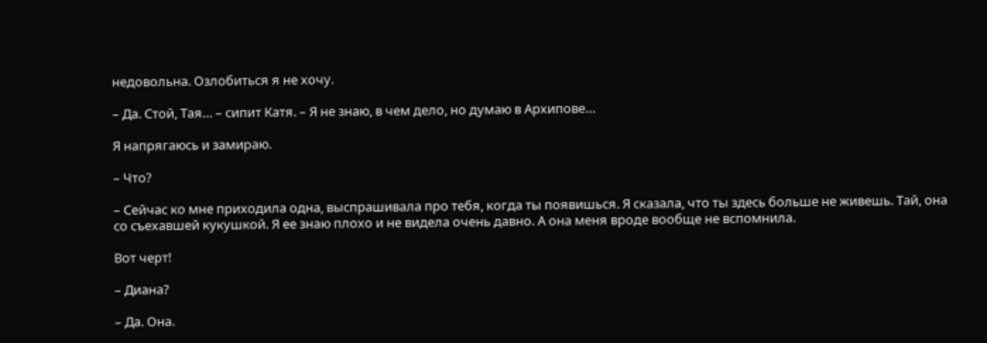недовольна. Озлобиться я не хочу.

– Да. Стой, Тая… – сипит Катя. – Я не знаю, в чем дело, но думаю в Архипове…

Я напрягаюсь и замираю.

– Что?

– Сейчас ко мне приходила одна, выспрашивала про тебя, когда ты появишься. Я сказала, что ты здесь больше не живешь. Тай, она со съехавшей кукушкой. Я ее знаю плохо и не видела очень давно. А она меня вроде вообще не вспомнила.

Вот черт!

– Диана?

– Да. Она.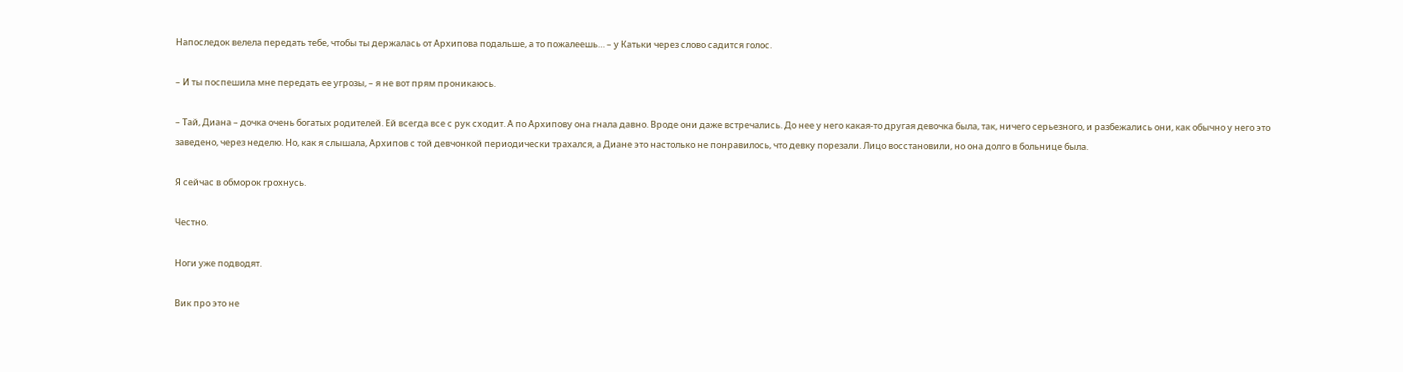Напоследок велела передать тебе, чтобы ты держалась от Архипова подальше, а то пожалеешь… – у Катьки через слово садится голос.

– И ты поспешила мне передать ее угрозы, – я не вот прям проникаюсь.

– Тай, Диана – дочка очень богатых родителей. Ей всегда все с рук сходит. А по Архипову она гнала давно. Вроде они даже встречались. До нее у него какая-то другая девочка была, так, ничего серьезного, и разбежались они, как обычно у него это заведено, через неделю. Но, как я слышала, Архипов с той девчонкой периодически трахался, а Диане это настолько не понравилось, что девку порезали. Лицо восстановили, но она долго в больнице была.

Я сейчас в обморок грохнусь.

Честно.

Ноги уже подводят.

Вик про это не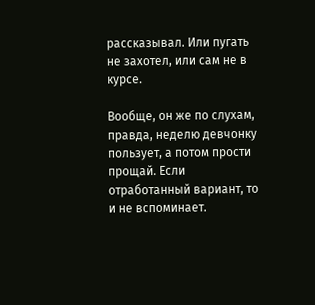рассказывал. Или пугать не захотел, или сам не в курсе.

Вообще, он же по слухам, правда, неделю девчонку пользует, а потом прости прощай. Если отработанный вариант, то и не вспоминает.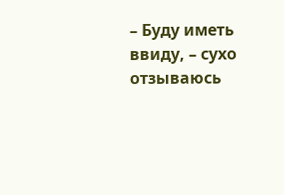– Буду иметь ввиду, – сухо отзываюсь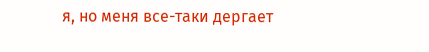я, но меня все-таки дергает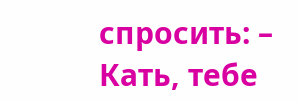спросить: – Кать, тебе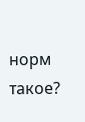норм такое?